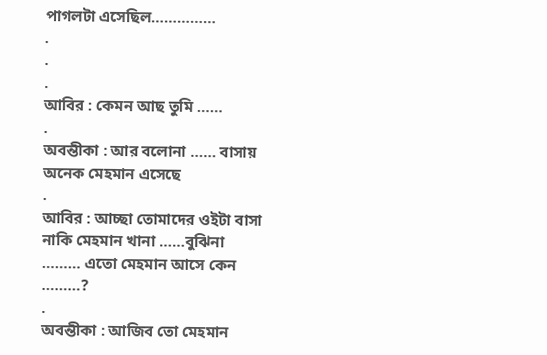পাগলটা এসেছিল……………
.
.
.
আবির : কেমন আছ তুমি ……
.
অবন্তীকা : আর বলোনা …… বাসায় অনেক মেহমান এসেছে
.
আবির : আচ্ছা তোমাদের ওইটা বাসা নাকি মেহমান খানা ……বুঝিনা ……… এতো মেহমান আসে কেন ………?
.
অবন্তীকা : আজিব তো মেহমান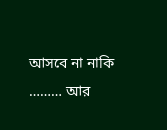আসবে না নাকি ……… আর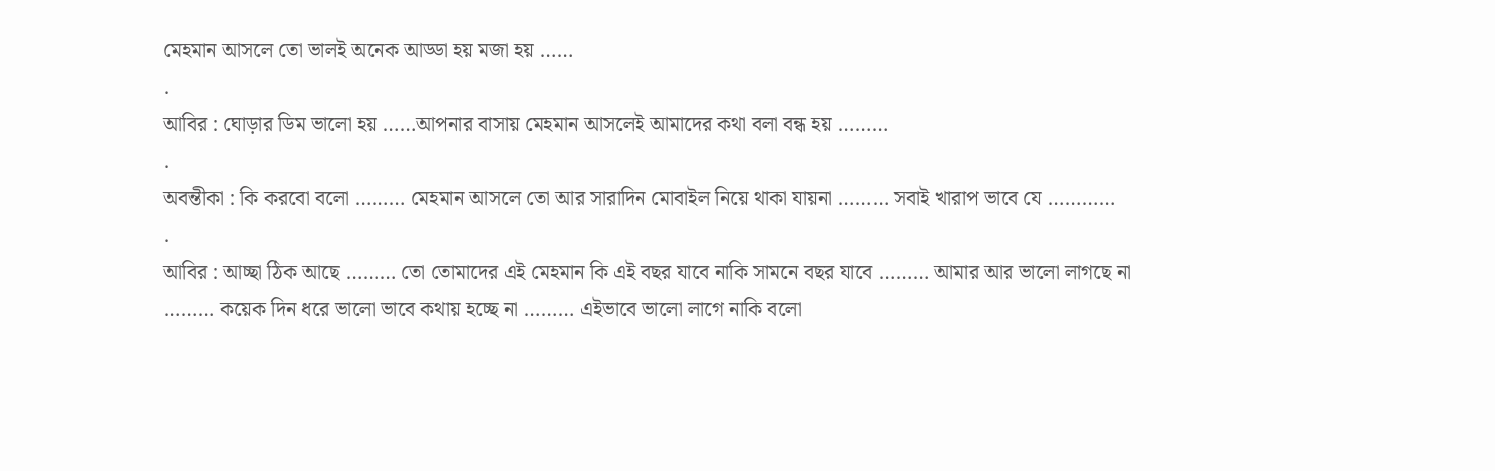মেহমান আসলে তো ভালই অনেক আড্ডা হয় মজা হয় ……
.
আবির : ঘোড়ার ডিম ভালো হয় ……আপনার বাসায় মেহমান আসলেই আমাদের কথা বলা বন্ধ হয় ………
.
অবন্তীকা : কি করবো বলো ……… মেহমান আসলে তো আর সারাদিন মোবাইল নিয়ে থাকা যায়না ……… সবাই খারাপ ভাবে যে …………
.
আবির : আচ্ছা ঠিক আছে ……… তো তোমাদের এই মেহমান কি এই বছর যাবে নাকি সামনে বছর যাবে ……… আমার আর ভালো লাগছে না ……… কয়েক দিন ধরে ভালো ভাবে কথায় হচ্ছে না ……… এইভাবে ভালো লাগে নাকি বলো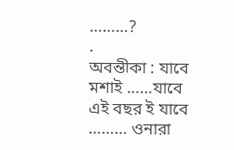………?
.
অবন্তীকা : যাবে মশাই ……যাবে এই বছর ই যাবে ……… ওনারা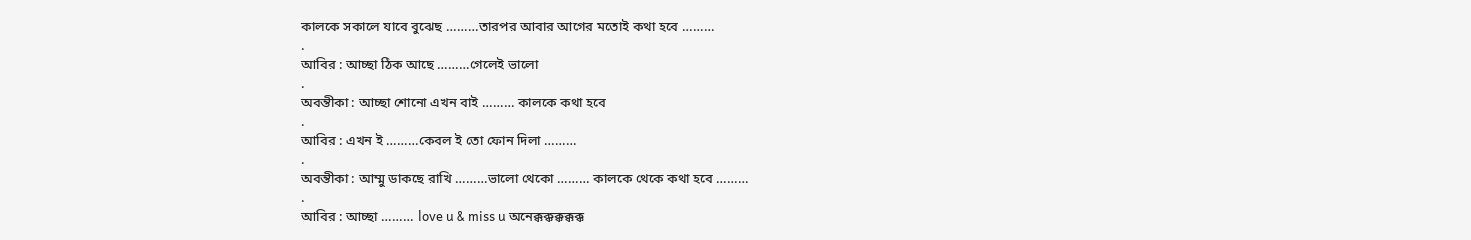কালকে সকালে যাবে বুঝেছ ………তারপর আবার আগের মতোই কথা হবে ………
.
আবির : আচ্ছা ঠিক আছে ………গেলেই ভালো
.
অবন্তীকা : আচ্ছা শোনো এখন বাই ……… কালকে কথা হবে
.
আবির : এখন ই ………কেবল ই তো ফোন দিলা ………
.
অবন্তীকা : আম্মু ডাকছে রাখি ………ভালো থেকো ……… কালকে থেকে কথা হবে ………
.
আবির : আচ্ছা ……… love u & miss u অনেক্কক্কক্কক্কক্ক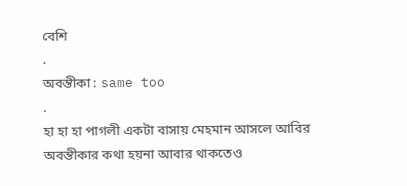বেশি
.
অবন্তীকা : same too
.
হা হা হা পাগলী একটা বাসায় মেহমান আসলে আবির অবন্তীকার কথা হয়না আবার থাকতেও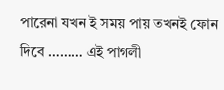পারেনা যখন ই সময় পায় তখনই ফোন দিবে ……… এই পাগলী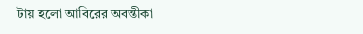টায় হলো আবিরের অবন্তীকা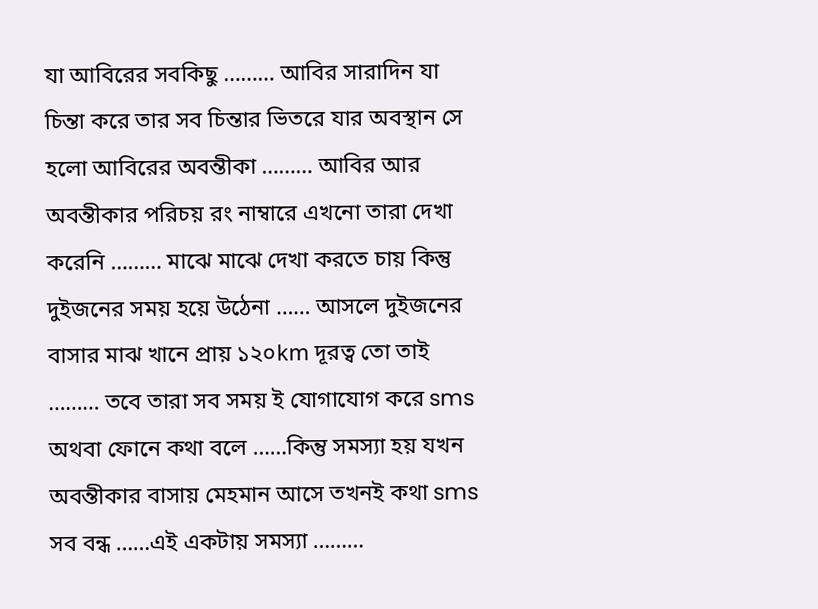যা আবিরের সবকিছু ……… আবির সারাদিন যা চিন্তা করে তার সব চিন্তার ভিতরে যার অবস্থান সে হলো আবিরের অবন্তীকা ……… আবির আর অবন্তীকার পরিচয় রং নাম্বারে এখনো তারা দেখা করেনি ……… মাঝে মাঝে দেখা করতে চায় কিন্তু দুইজনের সময় হয়ে উঠেনা …… আসলে দুইজনের বাসার মাঝ খানে প্রায় ১২০km দূরত্ব তো তাই ……… তবে তারা সব সময় ই যোগাযোগ করে sms অথবা ফোনে কথা বলে ……কিন্তু সমস্যা হয় যখন অবন্তীকার বাসায় মেহমান আসে তখনই কথা sms সব বন্ধ ……এই একটায় সমস্যা ………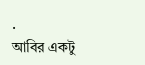.
আবির একটু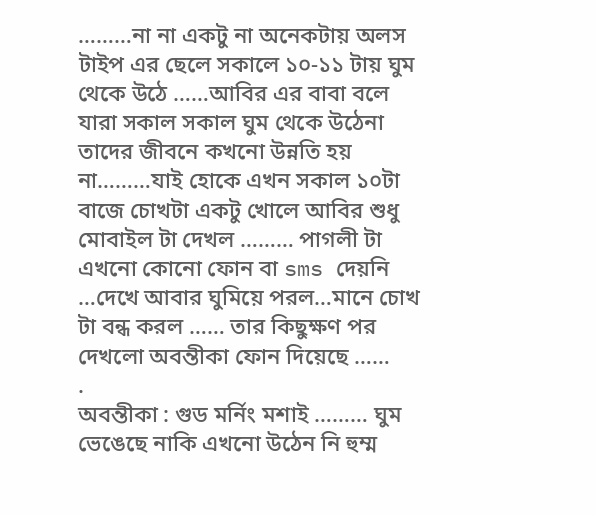………না না একটু না অনেকটায় অলস টাইপ এর ছেলে সকালে ১০-১১ টায় ঘুম থেকে উঠে ……আবির এর বাবা বলে যারা সকাল সকাল ঘুম থেকে উঠেনা তাদের জীবনে কখনো উন্নতি হয় না………যাই হোকে এখন সকাল ১০টা বাজে চোখটা একটু খোলে আবির শুধু মোবাইল টা দেখল ……… পাগলী টা এখনো কোনো ফোন বা sms দেয়নি …দেখে আবার ঘুমিয়ে পরল…মানে চোখ টা বন্ধ করল …… তার কিছুক্ষণ পর দেখলো অবন্তীকা ফোন দিয়েছে ……
.
অবন্তীকা : গুড মর্নিং মশাই ……… ঘুম ভেঙেছে নাকি এখনো উঠেন নি হুম্ম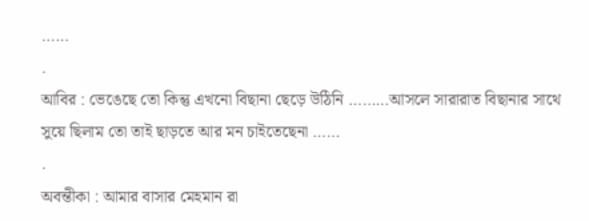……
.
আবির : ভেঙেছে তো কিন্তু এখনো বিছানা ছেড়ে উঠিনি ………আসলে সারারাত বিছানার সাথে সুয়ে ছিলাম তো তাই ছাড়তে আর মন চাইতেছেনা ……
.
অবন্তীকা : আমার বাসার মেহমান রা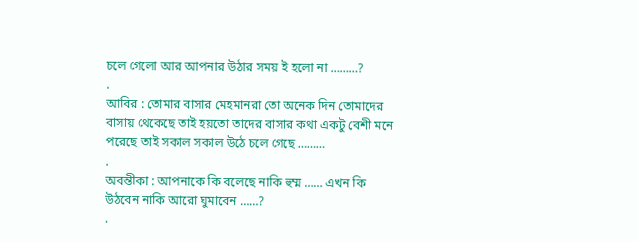চলে গেলো আর আপনার উঠার সময় ই হলো না ………?
.
আবির : তোমার বাসার মেহমানরা তো অনেক দিন তোমাদের বাসায় থেকেছে তাই হয়তো তাদের বাসার কথা একটু বেশী মনে পরেছে তাই সকাল সকাল উঠে চলে গেছে ………
.
অবন্তীকা : আপনাকে কি বলেছে নাকি হুম্ম …… এখন কি উঠবেন নাকি আরো ঘুমাবেন ……?
.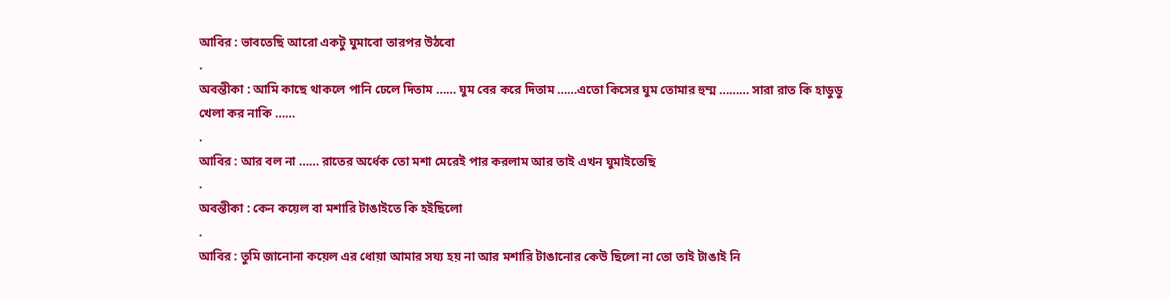আবির : ভাবতেছি আরো একটু ঘুমাবো তারপর উঠবো
.
অবন্তীকা : আমি কাছে থাকলে পানি ঢেলে দিতাম …… ঘুম বের করে দিতাম ……এতো কিসের ঘুম তোমার হুম্ম ……… সারা রাত কি হাডুডু খেলা কর নাকি ……
.
আবির : আর বল না …… রাতের অর্ধেক তো মশা মেরেই পার করলাম আর তাই এখন ঘুমাইতেছি
.
অবন্তীকা : কেন কয়েল বা মশারি টাঙাইতে কি হইছিলো
.
আবির : তুমি জানোনা কয়েল এর ধোয়া আমার সয্য হয় না আর মশারি টাঙানোর কেউ ছিলো না তো তাই টাঙাই নি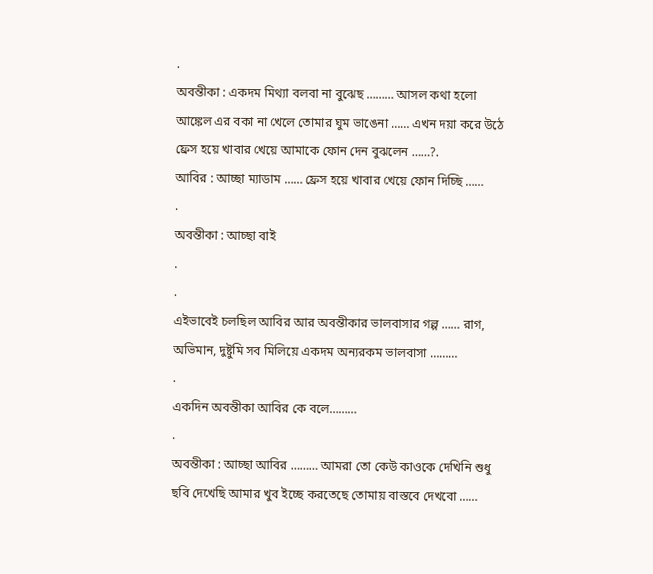.
অবন্তীকা : একদম মিথ্যা বলবা না বুঝেছ ……… আসল কথা হলো আঙ্কেল এর বকা না খেলে তোমার ঘুম ভাঙেনা …… এখন দয়া করে উঠে ফ্রেস হয়ে খাবার খেয়ে আমাকে ফোন দেন বুঝলেন ……?.
আবির : আচ্ছা ম্যাডাম …… ফ্রেস হয়ে খাবার খেয়ে ফোন দিচ্ছি ……
.
অবন্তীকা : আচ্ছা বাই
.
.
এইভাবেই চলছিল আবির আর অবন্তীকার ভালবাসার গল্প …… রাগ, অভিমান, দুষ্টুমি সব মিলিয়ে একদম অন্যরকম ভালবাসা ………
.
একদিন অবন্তীকা আবির কে বলে………
.
অবন্তীকা : আচ্ছা আবির ……… আমরা তো কেউ কাওকে দেখিনি শুধু ছবি দেখেছি আমার খুব ইচ্ছে করতেছে তোমায় বাস্তবে দেখবো ……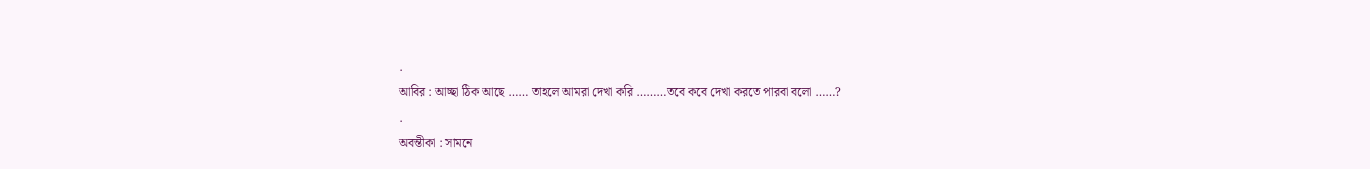.
আবির : আচ্ছা ঠিক আছে …… তাহলে আমরা দেখা করি ………তবে কবে দেখা করতে পারবা বলো ……?
.
অবন্তীকা : সামনে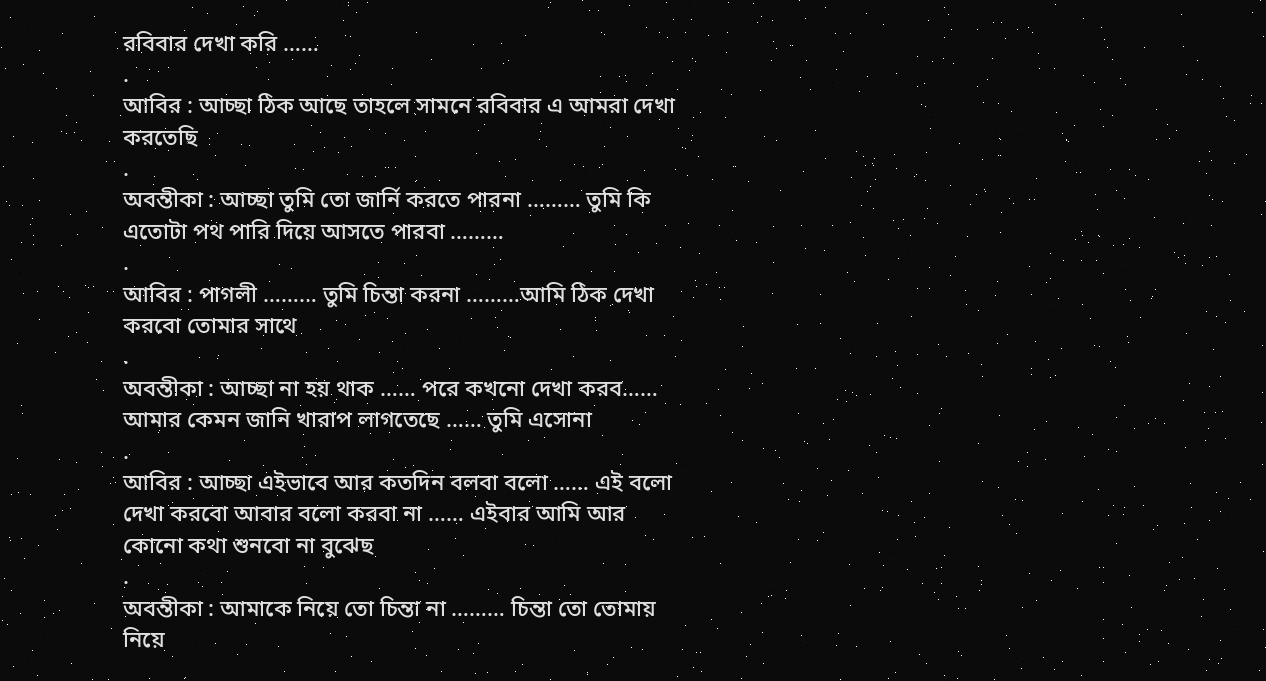রবিবার দেখা করি ……
.
আবির : আচ্ছা ঠিক আছে তাহলে সামনে রবিবার এ আমরা দেখা করতেছি
.
অবন্তীকা : আচ্ছা তুমি তো জার্নি করতে পারনা ……… তুমি কি এতোটা পথ পারি দিয়ে আসতে পারবা ………
.
আবির : পাগলী ……… তুমি চিন্তা করনা ………আমি ঠিক দেখা করবো তোমার সাথে
.
অবন্তীকা : আচ্ছা না হয় থাক …… পরে কখনো দেখা করব…… আমার কেমন জানি খারাপ লাগতেছে …… তুমি এসোনা
.
আবির : আচ্ছা এইভাবে আর কতদিন বলবা বলো …… এই বলো দেখা করবো আবার বলো করবা না …… এইবার আমি আর কোনো কথা শুনবো না বুঝেছ
.
অবন্তীকা : আমাকে নিয়ে তো চিন্তা না ……… চিন্তা তো তোমায় নিয়ে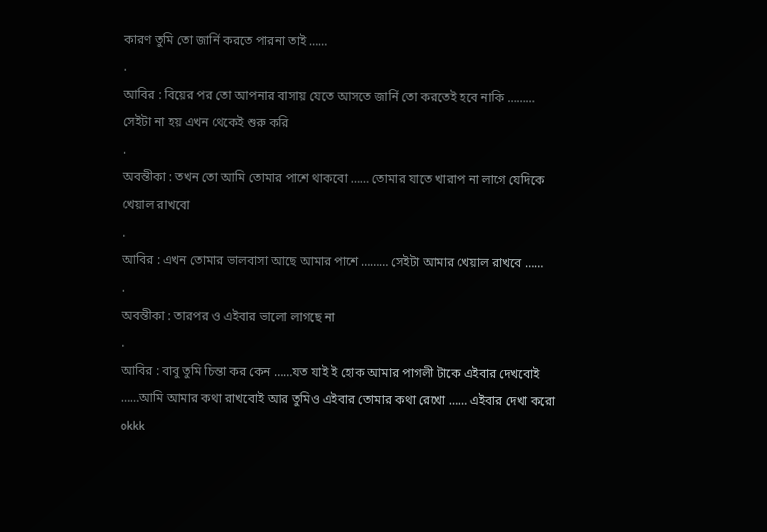কারণ তুমি তো জার্নি করতে পারনা তাই ……
.
আবির : বিয়ের পর তো আপনার বাসায় যেতে আসতে জার্নি তো করতেই হবে নাকি ……… সেইটা না হয় এখন থেকেই শুরু করি
.
অবন্তীকা : তখন তো আমি তোমার পাশে থাকবো …… তোমার যাতে খারাপ না লাগে যেদিকে খেয়াল রাখবো
.
আবির : এখন তোমার ভালবাসা আছে আমার পাশে ……… সেইটা আমার খেয়াল রাখবে ……
.
অবন্তীকা : তারপর ও এইবার ভালো লাগছে না
.
আবির : বাবু তুমি চিন্তা কর কেন ……যত যাই ই হোক আমার পাগলী টাকে এইবার দেখবোই ……আমি আমার কথা রাখবোই আর তুমিও এইবার তোমার কথা রেখো …… এইবার দেখা করো okkk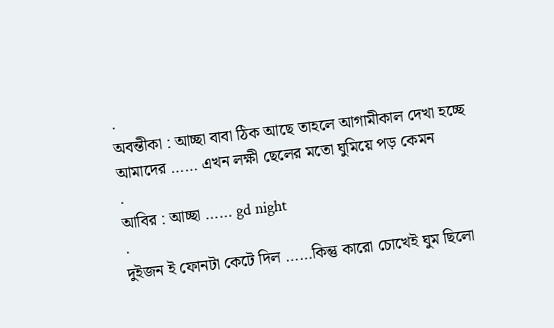.
অবন্তীকা : আচ্ছা বাবা ঠিক আছে তাহলে আগামীকাল দেখা হচ্ছে আমাদের …… এখন লক্ষী ছেলের মতো ঘুমিয়ে পড় কেমন
.
আবির : আচ্ছা …… gd night
.
দুইজন ই ফোনটা কেটে দিল ……কিন্তু কারো চোখেই ঘুম ছিলো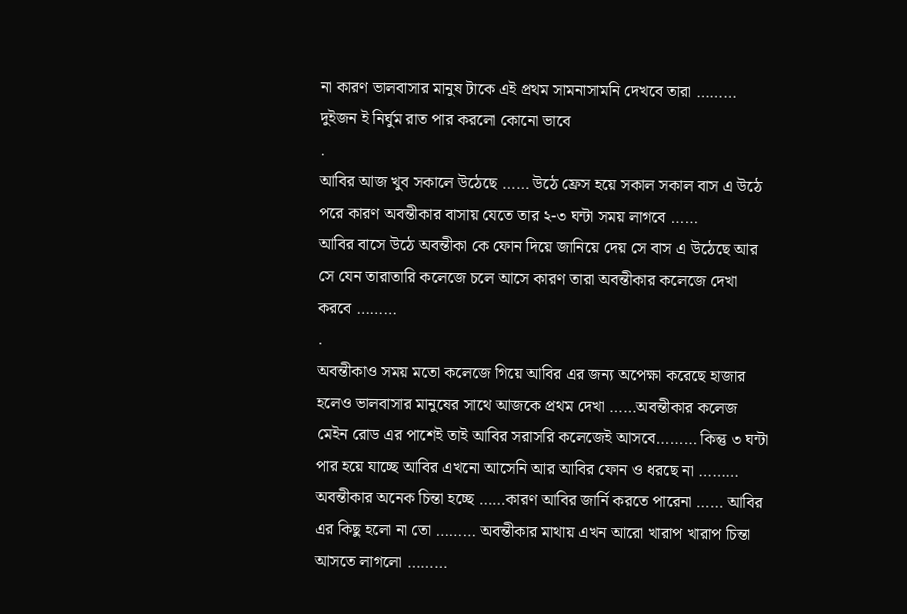না কারণ ভালবাসার মানুষ টাকে এই প্রথম সামনাসামনি দেখবে তারা ……… দুইজন ই নির্ঘুম রাত পার করলো কোনো ভাবে
.
আবির আজ খুব সকালে উঠেছে …… উঠে ফ্রেস হয়ে সকাল সকাল বাস এ উঠে পরে কারণ অবন্তীকার বাসায় যেতে তার ২-৩ ঘন্টা সময় লাগবে ……
আবির বাসে উঠে অবন্তীকা কে ফোন দিয়ে জানিয়ে দেয় সে বাস এ উঠেছে আর সে যেন তারাতারি কলেজে চলে আসে কারণ তারা অবন্তীকার কলেজে দেখা করবে ………
.
অবন্তীকাও সময় মতো কলেজে গিয়ে আবির এর জন্য অপেক্ষা করেছে হাজার হলেও ভালবাসার মানুষের সাথে আজকে প্রথম দেখা ……অবন্তীকার কলেজ মেইন রোড এর পাশেই তাই আবির সরাসরি কলেজেই আসবে……… কিন্তু ৩ ঘন্টা পার হয়ে যাচ্ছে আবির এখনো আসেনি আর আবির ফোন ও ধরছে না ……… অবন্তীকার অনেক চিন্তা হচ্ছে ……কারণ আবির জার্নি করতে পারেনা …… আবির এর কিছু হলো না তো ……… অবন্তীকার মাথায় এখন আরো খারাপ খারাপ চিন্তা আসতে লাগলো ………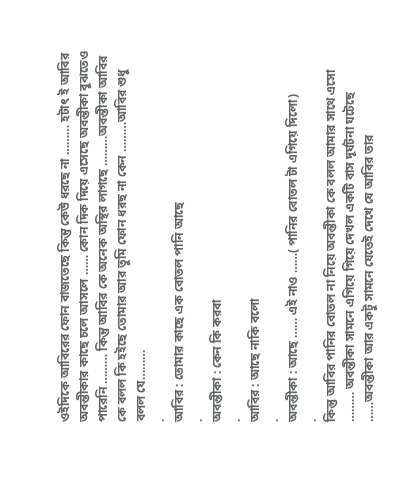ওইদিকে আবিরের ফোন বাজতেছে কিন্তু কেউ ধরছে না ……… হটাৎ ই আবির অবন্তীকার কাছে চলে আসলে …… কোন দিক দিয়ে এসেছে অবন্তীকা বুঝতেও পারেনি ……… কিন্তু আবির কে অনেক অস্থির লাগছে ………অবন্তীকা আবির কে বলল কি হইছে তোমার আর তুমি ফোন ধরছ না কেন ………আবির শুধু বলল যে………
.
আবির : তোমার কাছে এক বোতল পানি আছে
.
অবন্তীকা : কেন কি করবা
.
আবির : আছে নাকি বলো
.
অবন্তীকা : আছে …… এই নাও ……( পানির বোতল টা এগিয়ে দিলো)
.
কিন্তু আবির পানির বোতল না নিয়ে অবন্তীকা কে বলল আমার সাথে এসো ……… অবন্তীকা সামনে এগিয়ে গিয়ে দেখল একটি বাস দূর্ঘটনা ঘটেছে ……অবন্তীকা আর একটু সামনে যেতেই দেখে যে আবির তার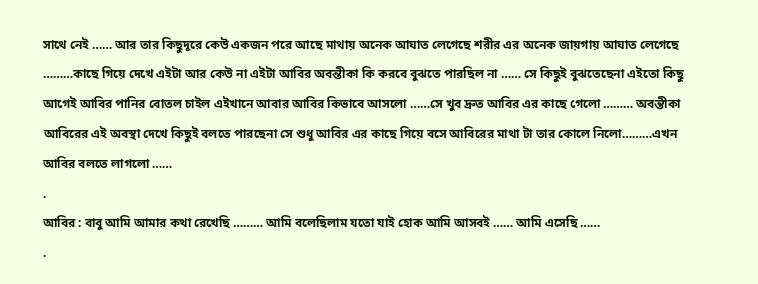সাথে নেই …… আর তার কিছুদূরে কেউ একজন পরে আছে মাথায় অনেক আঘাত লেগেছে শরীর এর অনেক জায়গায় আঘাত লেগেছে ………কাছে গিয়ে দেখে এইটা আর কেউ না এইটা আবির অবন্তীকা কি করবে বুঝতে পারছিল না …… সে কিছুই বুঝতেছেনা এইতো কিছু আগেই আবির পানির বোতল চাইল এইখানে আবার আবির কিভাবে আসলো ……সে খুব দ্রুত আবির এর কাছে গেলো ……… অবন্তীকা আবিরের এই অবস্থা দেখে কিছুই বলতে পারছেনা সে শুধু আবির এর কাছে গিয়ে বসে আবিরের মাথা টা তার কোলে নিলো………এখন আবির বলতে লাগলো ……
.
আবির : বাবু আমি আমার কথা রেখেছি ……… আমি বলেছিলাম যতো যাই হোক আমি আসবই …… আমি এসেছি ……
.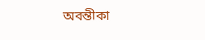অবন্তীকা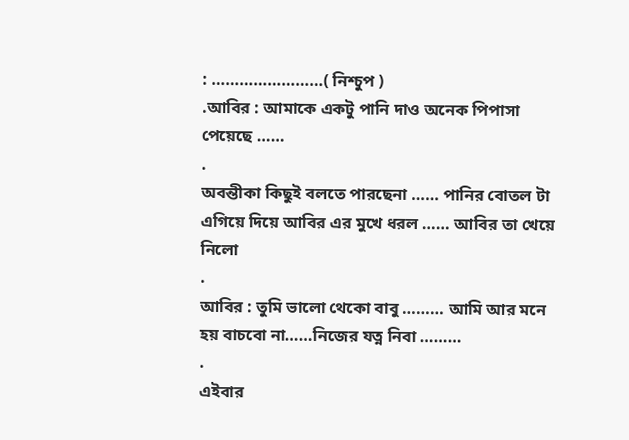: ……………………( নিশ্চুপ )
.আবির : আমাকে একটু পানি দাও অনেক পিপাসা পেয়েছে ……
.
অবন্তীকা কিছুই বলতে পারছেনা …… পানির বোতল টা এগিয়ে দিয়ে আবির এর মুখে ধরল …… আবির তা খেয়ে নিলো
.
আবির : তুমি ভালো থেকো বাবু ……… আমি আর মনে হয় বাচবো না……নিজের যত্ন নিবা ………
.
এইবার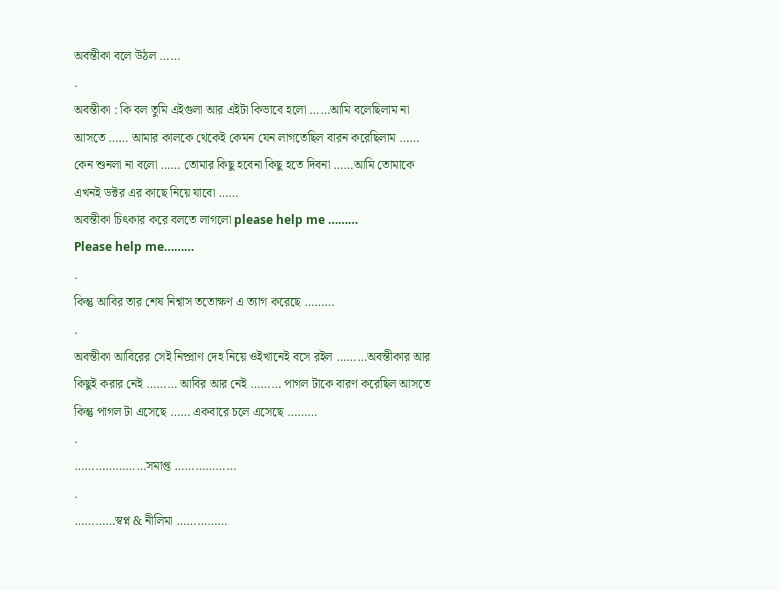অবন্তীকা বলে উঠল ……
.
অবন্তীকা : কি বল তুমি এইগুলা আর এইটা কিভাবে হলো ……আমি বলেছিলাম না আসতে …… আমার কালকে থেকেই কেমন যেন লাগতেছিল বারন করেছিলাম …… কেন শুনলা না বলো …… তোমার কিছু হবেনা কিছু হতে দিবনা ……আমি তোমাকে এখনই ডক্টর এর কাছে নিয়ে যাবো ……
অবন্তীকা চিৎকার করে বলতে লাগলো please help me ………
Please help me………
.
কিন্তু আবির তার শেষ নিশ্বাস ততোক্ষণ এ ত্যাগ করেছে ………
.
অবন্তীকা আবিরের সেই নিষ্প্রাণ দেহ নিয়ে ওইখানেই বসে রইল ………অবন্তীকার আর কিছুই করার নেই ……… আবির আর নেই ……… পাগল টাকে বারণ করেছিল আসতে কিন্তু পাগল টা এসেছে …… একবারে চলে এসেছে ………
.
…………………সমাপ্ত ………………
.
…………স্বপ্ন & নীলিমা ……………